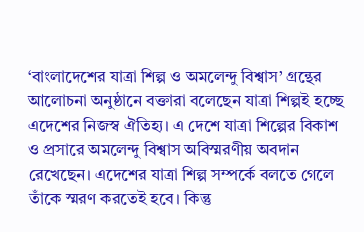‘বাংলাদেশের যাত্রা শিল্প ও অমলেন্দু বিশ্বাস’ গ্রন্থের আলোচনা অনুষ্ঠানে বক্তারা বলেছেন যাত্রা শিল্পই হচ্ছে এদেশের নিজস্ব ঐতিহ্য। এ দেশে যাত্রা শিল্পের বিকাশ ও প্রসারে অমলেন্দু বিশ্বাস অবিস্মরণীয় অবদান রেখেছেন। এদেশের যাত্রা শিল্প সম্পর্কে বলতে গেলে তাঁকে স্মরণ করতেই হবে। কিন্তু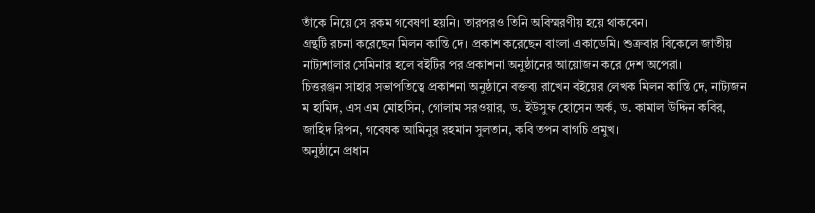তাঁকে নিয়ে সে রকম গবেষণা হয়নি। তারপরও তিনি অবিস্মরণীয় হয়ে থাকবেন।
গ্রন্থটি রচনা করেছেন মিলন কান্তি দে। প্রকাশ করেছেন বাংলা একাডেমি। শুক্রবার বিকেলে জাতীয় নাট্যশালার সেমিনার হলে বইটির পর প্রকাশনা অনুষ্ঠানের আয়োজন করে দেশ অপেরা।
চিত্তরঞ্জন সাহার সভাপতিত্বে প্রকাশনা অনুষ্ঠানে বক্তব্য রাখেন বইয়ের লেখক মিলন কান্তি দে, নাট্যজন ম হামিদ, এস এম মোহসিন, গোলাম সরওয়ার, ড. ইউসুফ হোসেন অর্ক, ড. কামাল উদ্দিন কবির, জাহিদ রিপন, গবেষক আমিনুর রহমান সুলতান, কবি তপন বাগচি প্রমুখ।
অনুষ্ঠানে প্রধান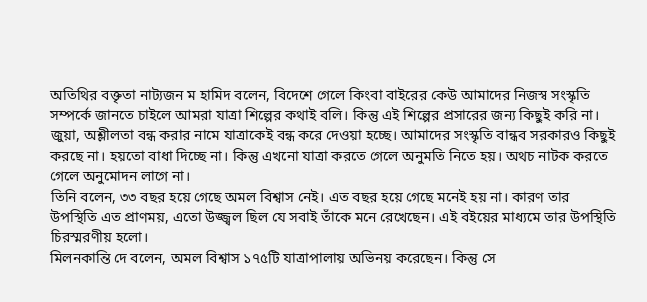অতিথির বক্তৃতা নাট্যজন ম হামিদ বলেন, বিদেশে গেলে কিংবা বাইরের কেউ আমাদের নিজস্ব সংস্কৃতি সম্পর্কে জানতে চাইলে আমরা যাত্রা শিল্পের কথাই বলি। কিন্তু এই শিল্পের প্রসারের জন্য কিছুই করি না। জুয়া, অশ্লীলতা বন্ধ করার নামে যাত্রাকেই বন্ধ করে দেওয়া হচ্ছে। আমাদের সংস্কৃতি বান্ধব সরকারও কিছুই করছে না। হয়তো বাধা দিচ্ছে না। কিন্তু এখনো যাত্রা করতে গেলে অনুমতি নিতে হয়। অথচ নাটক করতে গেলে অনুমোদন লাগে না।
তিনি বলেন, ৩৩ বছর হয়ে গেছে অমল বিশ্বাস নেই। এত বছর হয়ে গেছে মনেই হয় না। কারণ তার উপস্থিতি এত প্রাণময়, এতো উজ্জ্বল ছিল যে সবাই তাঁকে মনে রেখেছেন। এই বইয়ের মাধ্যমে তার উপস্থিতি চিরস্মরণীয় হলো।
মিলনকান্তি দে বলেন, অমল বিশ্বাস ১৭৫টি যাত্রাপালায় অভিনয় করেছেন। কিন্তু সে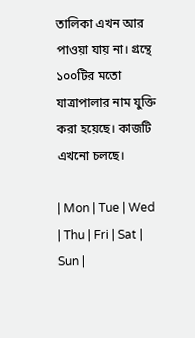তালিকা এখন আর পাওয়া যায় না। গ্রন্থে ১০০টির মতো যাত্রাপালার নাম যুক্তি করা হয়েছে। কাজটি এখনো চলছে।

| Mon | Tue | Wed | Thu | Fri | Sat | Sun |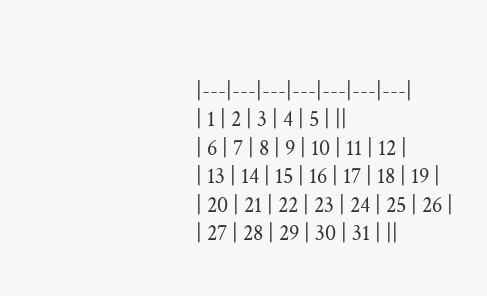|---|---|---|---|---|---|---|
| 1 | 2 | 3 | 4 | 5 | ||
| 6 | 7 | 8 | 9 | 10 | 11 | 12 |
| 13 | 14 | 15 | 16 | 17 | 18 | 19 |
| 20 | 21 | 22 | 23 | 24 | 25 | 26 |
| 27 | 28 | 29 | 30 | 31 | ||